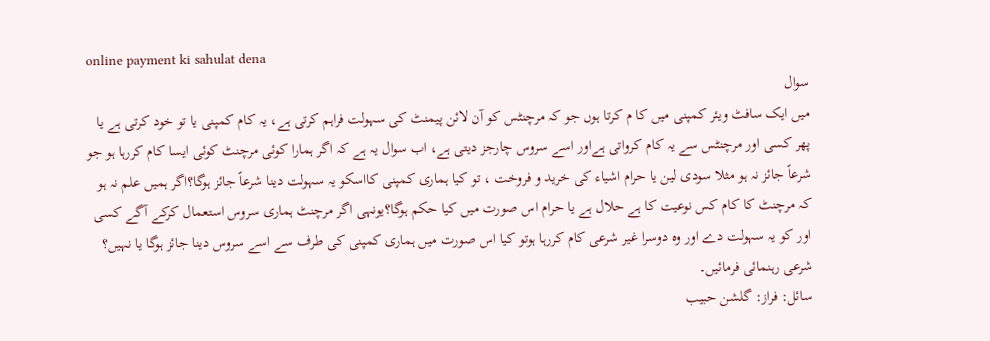online payment ki sahulat dena
سوال
میں ایک سافٹ ویئر کمپنی میں کا م کرتا ہوں جو کہ مرچنٹس کو آن لائن پیمنٹ کی سہولت فراہم کرتی ہے، یہ کام کمپنی یا تو خود کرتی ہے یا پھر کسی اور مرچنٹس سے یہ کام کرواتی ہےاور اسے سروس چارجز دیتی ہے، اب سوال یہ ہے کہ اگر ہمارا کوئی مرچنٹ کوئی ایسا کام کررہا ہو جو شرعاً جائز نہ ہو مثلا سودی لین یا حرام اشیاء کی خرید و فروخت ، تو کیا ہماری کمپنی کااسکو یہ سہولت دینا شرعاً جائز ہوگا؟اگر ہمیں علم نہ ہو کہ مرچنٹ کا کام کس نوعیت کا ہے حلال ہے یا حرام اس صورت میں کیا حکم ہوگا؟یونہی اگر مرچنٹ ہماری سروس استعمال کرکے آگے کسی اور کو یہ سہولت دے اور وہ دوسرا غیر شرعی کام کررہا ہوتو کیا اس صورت میں ہماری کمپنی کی طرف سے اسے سروس دینا جائز ہوگا یا نہیں؟ شرعی رہنمائی فرمائیں۔
سائل: فراز: گلشن حبیب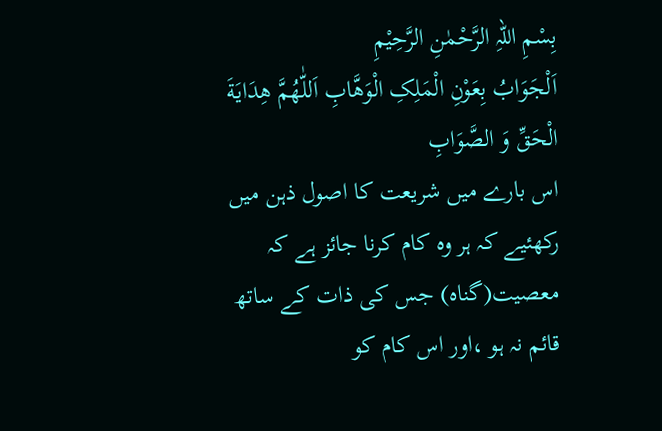بِسْمِ اللہِ الرَّحْمٰنِ الرَّحِيْمِ
اَلْجَوَابُ بِعَوْنِ الْمَلِکِ الْوَھَّابِ اَللّٰھُمَّ ھِدَايَةَ الْحَقِّ وَ الصَّوَابِ
اس بارے میں شریعت کا اصول ذہن میں رکھئیے کہ ہر وہ کام کرنا جائز ہے کہ معصیت(گناہ) جس کی ذات کے ساتھ قائم نہ ہو ،اور اس کام کو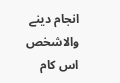انجام دینے والاشخص اس کام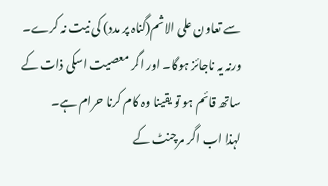سے تعاون علی الاثم(گناہ پر مدد) کی نیت نہ کرے۔ ورنہ یہ ناجائز ہوگا۔ اور اگر معصیت اسکی ذات کے ساتھ قائم ہو تو یقینا وہ کام کرنا حرام ہے۔
لہذا اب اگر مرچنٹ کے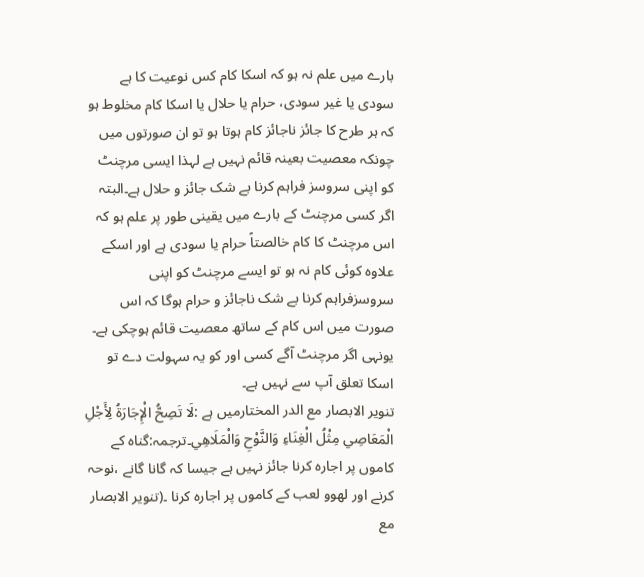بارے میں علم نہ ہو کہ اسکا کام کس نوعیت کا ہے سودی یا غیر سودی، حرام یا حلال یا اسکا کام مخلوط ہو کہ ہر طرح کا جائز ناجائز کام ہوتا ہو تو ان صورتوں میں چونکہ معصیت بعینہ قائم نہیں ہے لہذا ایسی مرچنٹ کو اپنی سروسز فراہم کرنا بے شک جائز و حلال ہے۔البتہ اگر کسی مرچنٹ کے بارے میں یقینی طور پر علم ہو کہ اس مرچنٹ کا کام خالصتاً حرام یا سودی ہے اور اسکے علاوہ کوئی کام نہ ہو تو ایسے مرچنٹ کو اپنی سروسزفراہم کرنا بے شک ناجائز و حرام ہوگا کہ اس صورت میں اس کام کے ساتھ معصیت قائم ہوچکی ہے۔ یونہی اگر مرچنٹ آگے کسی اور کو یہ سہولت دے تو اسکا تعلق آپ سے نہیں ہے۔
تنویر الابصار مع الدر المختارمیں ہے :لَا تَصِحُّ الْإِجَارَةُ لِأَجْلِ الْمَعَاصِي مِثْلُ الْغِنَاءِ وَالنَّوْحِ وَالْمَلَاهِي۔ترجمہ:گناہ کے کاموں پر اجارہ کرنا جائز نہیں ہے جیسا کہ گانا گانے ،نوحہ کرنے اور لھوو لعب کے کاموں پر اجارہ کرنا ۔(تنویر الابصار مع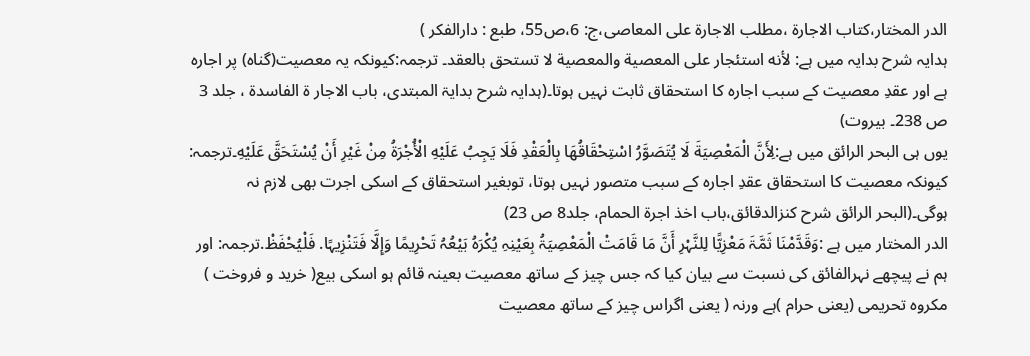الدر المختار،کتاب الاجارۃ ،مطلب الاجارۃ علی المعاصی،ج: 6،ص55، طبع : دارالفکر )
ہدایہ شرح بدایہ میں ہے: لأنه استئجار على المعصية والمعصية لا تستحق بالعقد۔ ترجمہ:کیونکہ یہ معصیت(گناہ) پر اجارہ ہے اور عقدِ معصیت کے سبب اجارہ کا استحقاق ثابت نہیں ہوتا۔(ہدایہ شرح بدایۃ المبتدی، باب الاجار ۃ الفاسدۃ ، جلد 3 ص 238۔ بیروت)
یوں ہی البحر الرائق میں ہے:لِأَنَّ الْمَعْصِيَةَ لَا يُتَصَوَّرُ اسْتِحْقَاقُهَا بِالْعَقْدِ فَلَا يَجِبُ عَلَيْهِ الْأُجْرَةُ مِنْ غَيْرِ أَنْ يُسْتَحَقَّ عَلَيْهِ۔ترجمہ: کیونکہ معصیت کا استحقاق عقدِ اجارہ کے سبب متصور نہیں ہوتا، توبغیر استحقاق کے اسکی اجرت بھی لازم نہ ہوگی۔(البحر الرائق شرح کنزالدقائق،باب اخذ اجرۃ الحمام، جلد8 ص 23)
الدر المختار میں ہے :وَقَدَّمْنَا ثَمَّۃَ مَعْزِیًّا لِلنَّہْرِ أَنَّ مَا قَامَتْ الْمَعْصِیَۃُ بِعَیْنِہِ یُکْرَہُ بَیْعُہُ تَحْرِیمًا وَإِلَّا فَتَنْزِیہًا. فَلْیُحْفَظْ.ترجمہ: اور ہم نے پیچھے نہرالفائق کی نسبت سے بیان کیا کہ جس چیز کے ساتھ معصیت بعینہ قائم ہو اسکی بیع( خرید و فروخت ) مکروہ تحریمی (یعنی حرام )ہے ورنہ ( یعنی اگراس چیز کے ساتھ معصیت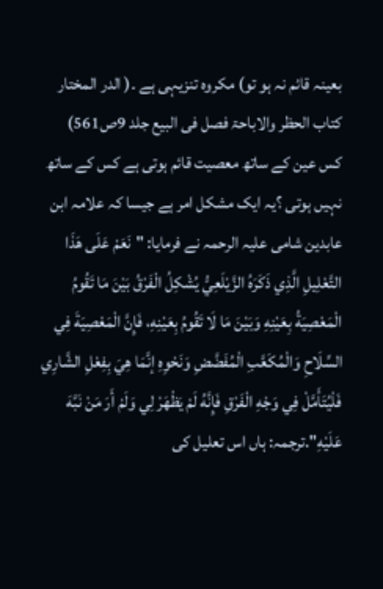بعینہ قائم نہ ہو تو) مکروہ تنزیہی ہے ۔( الدر المختار کتاب الحظر والاباحۃ فصل فی البیع جلد 9ص561)
کس عین کے ساتھ معصیت قائم ہوتی ہے کس کے ساتھ نہیں ہوتی ؟یہ ایک مشکل امر ہے جیسا کہ علامہ ابن عابدین شامی علیہ الرحمہ نے فرمایا: "نَعَمْ عَلَى هَذَا التَّعْلِيلِ الَّذِي ذَكَرَهُ الزَّيْلَعِيُّ يُشْكِلُ الْفَرْقُ بَيْنَ مَا تَقُومُ الْمَعْصِيَةُ بِعَيْنِهِ وَبَيْنَ مَا لَا تَقُومُ بِعَيْنِهِ، فَإِنَّ الْمَعْصِيَةَ فِي السِّلَاحِ وَالْمُكَعَّبِ الْمُفَضَّضِ وَنَحْوِهِ إنَّمَا هِيَ بِفِعْلِ الشَّارِي فَلْيُتَأَمَّلْ فِي وَجْهِ الْفَرْقِ فَإِنَّهُ لَمْ يَظْهَرْ لِي وَلَمْ أَرَ مَنْ نَبَّهَ عَلَيْهِ".ترجمہ: ہاں اس تعلیل کی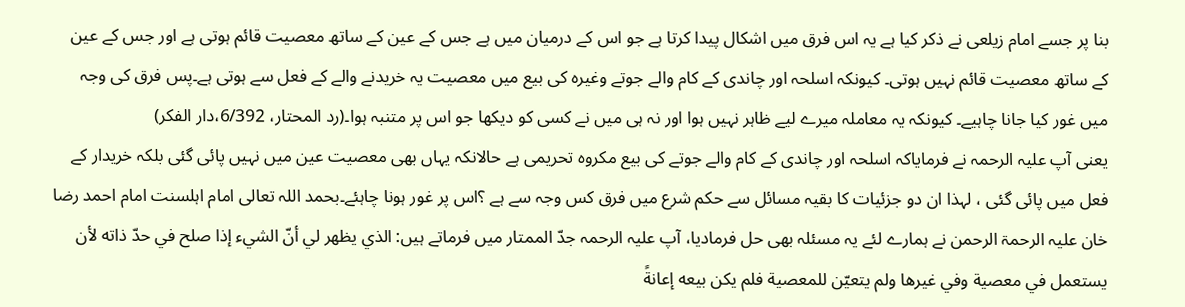بنا پر جسے امام زیلعی نے ذکر کیا ہے یہ اس فرق میں اشکال پیدا کرتا ہے جو اس کے درمیان میں ہے جس کے عین کے ساتھ معصیت قائم ہوتی ہے اور جس کے عین کے ساتھ معصیت قائم نہیں ہوتی۔ کیونکہ اسلحہ اور چاندی کے کام والے جوتے وغیرہ کی بیع میں معصیت یہ خریدنے والے کے فعل سے ہوتی ہے۔پس فرق کی وجہ میں غور کیا جانا چاہیے۔ کیونکہ یہ معاملہ میرے لیے ظاہر نہیں ہوا اور نہ ہی میں نے کسی کو دیکھا جو اس پر متنبہ ہوا۔(رد المحتار، 6/392،دار الفكر)
یعنی آپ علیہ الرحمہ نے فرمایاکہ اسلحہ اور چاندی کے کام والے جوتے کی بیع مکروہ تحریمی ہے حالانکہ یہاں بھی معصیت عین میں نہیں پائی گئی بلکہ خریدار کے فعل میں پائی گئی ، لہذا ان دو جزئیات کا بقیہ مسائل سے حکم شرع میں فرق کس وجہ سے ہے ؟اس پر غور ہونا چاہئے۔بحمد اللہ تعالی امام اہلسنت امام احمد رضا خان علیہ الرحمۃ الرحمن نے ہمارے لئے یہ مسئلہ بھی حل فرمادیا، آپ علیہ الرحمہ جدّ الممتار میں فرماتے ہیں: الذي يظهر لي أنّ الشيء إذا صلح في حدّ ذاته لأن يستعمل في معصية وفي غيرها ولم يتعيّن للمعصية فلم يكن بيعه إعانةً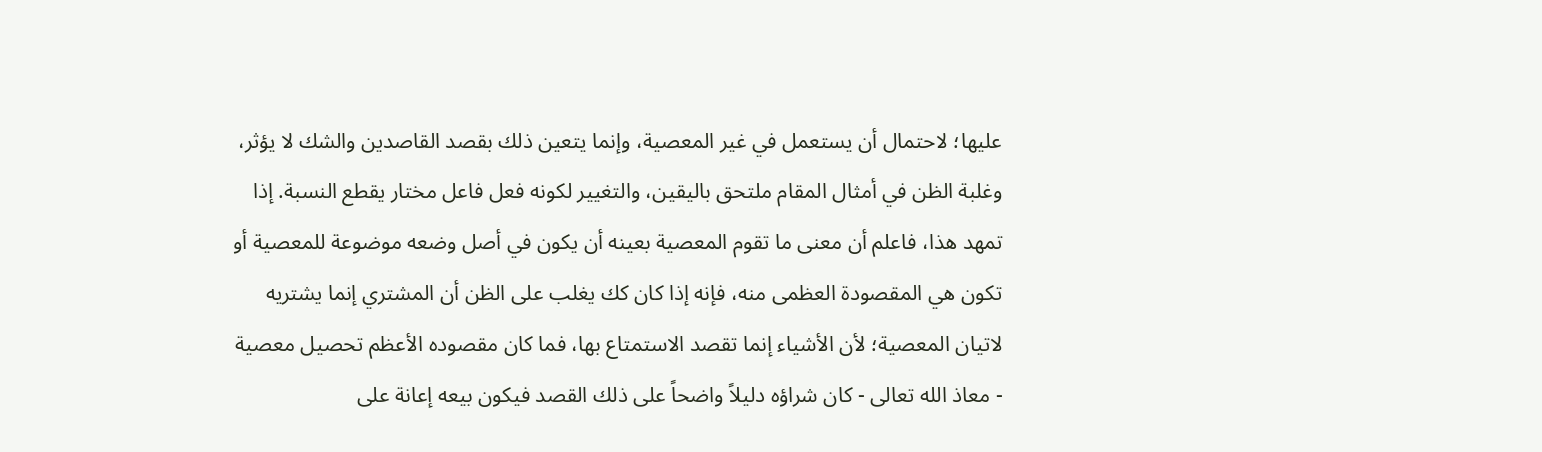عليها؛ لاحتمال أن يستعمل في غير المعصية، وإنما يتعين ذلك بقصد القاصدين والشك لا يؤثر، وغلبة الظن في أمثال المقام ملتحق باليقين، والتغيير لكونه فعل فاعل مختار يقطع النسبة. إذا تمهد هذا، فاعلم أن معنى ما تقوم المعصية بعينه أن يكون في أصل وضعه موضوعة للمعصية أو تكون هي المقصودة العظمى منه، فإنه إذا كان كك يغلب على الظن أن المشتري إنما يشتريه لاتيان المعصية؛ لأن الأشياء إنما تقصد الاستمتاع بها، فما كان مقصوده الأعظم تحصيل معصية - معاذ الله تعالى - كان شراؤه دليلاً واضحاً على ذلك القصد فيكون بيعه إعانة على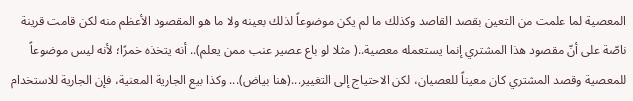المعصية لما علمت من التعين بقصد القاصد وكذلك ما لم يكن موضوعاً لذلك بعينه ولا ما هو المقصود الأعظم منه لكن قامت قرينة ناصّة على أنّ مقصود هذا المشتري إنما يستعمله معصية..( مثلا لو باع عصير عنب ممن يعلم).. أنه يتخذه خمرًا؛ لأنه ليس موضوعاً للمعصية وقصد المشتري كان معيناً للعصيان، لكن الاحتياج إلى التغيير...(هنا بياض)... وكذا بيع الجارية المعنية، فإن الجارية للاستخدام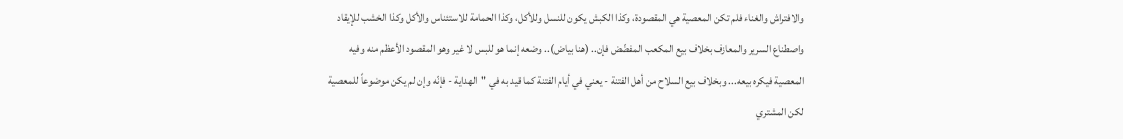والافتراش والغناء فلم تكن المعصية هي المقصودة، وكذا الكبش يكون للنسل وللأكل، وكذا الحمامة للاستئناس والأكل وكذا الخشب للإيقاد واصطناع السرير والمعازف بخلاف بيع المكعب المفضّض فإن.. (هنا بياض).. وضعه إنما هو للبس لا غير وهو المقصود الأعظم منه وفيه المعصية فيكره بيعه... وبخلاف بيع السلاح من أهل الفتنة - يعني في أيام الفتنة كما قيد به في "الهداية - فإنّه وإن لم يكن موضوعاً للمعصية لكن المشتري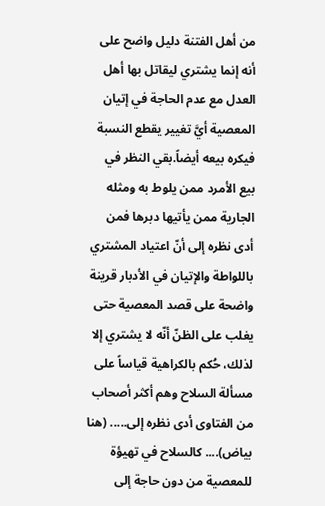من أهل الفتنة دليل واضح على أنه إنما يشتري ليقاتل بها أهل العدل مع عدم الحاجة في إتيان المعصية أيَّ تغيير يقطع النسبة فيكره بيعه أيضاً.بقي النظر في بيع الأمرد ممن يلوط به ومثله الجارية ممن يأتيها دبرها فمن أدى نظره إلى أنّ اعتياد المشتري باللواطة والإتيان في الأدبار قرينة واضحة على قصد المعصية حتى يغلب على الظنّ أنّه لا يشتري إلا لذلك، حُكم بالكراهية قياساً على مسألة السلاح وهم أكثر أصحاب من الفتاوى أدى نظره إلى..... (هنا بياض).... كالسلاح في تهيؤة للمعصية من دون حاجة إلى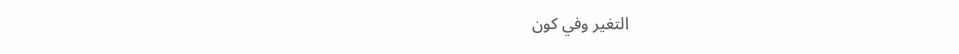التغير وفي كون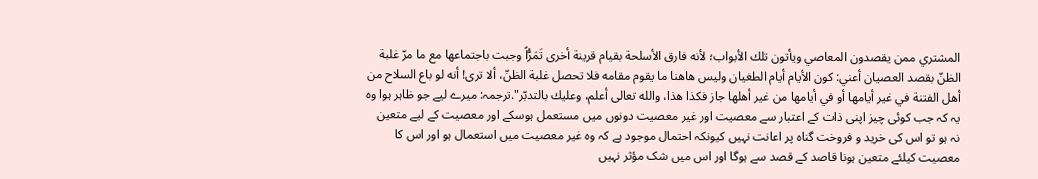المشتري ممن يقصدون المعاصي ويأتون تلك الأبواب؛ لأنه فارق الأسلحة بقيام قرينة أخرى تَمَرُّاً وجبت باجتماعها مع ما مرّ غلبة الظنّ بقصد العصيان أعني: كون الأيام أيام الطغيان وليس هاهنا ما يقوم مقامه فلا تحصل غلبة الظنّ، ألا ترى! أنه لو باع السلاح من أهل الفتنة في غير أيامها أو في أيامها من غير أهلها جاز فكذا هذا، والله تعالى أعلم، وعليك بالتدبّر".ترجمہ: میرے لیے جو ظاہر ہوا وہ یہ کہ جب کوئی چیز اپنی ذات کے اعتبار سے معصیت اور غیر معصیت دونوں میں مستعمل ہوسکے اور معصیت کے لیے متعین نہ ہو تو اس کی خرید و فروخت گناہ پر اعانت نہیں کیونکہ احتمال موجود ہے کہ وہ غیر معصیت میں استعمال ہو اور اس کا معصیت کیلئے متعین ہونا قاصد کے قصد سے ہوگا اور اس میں شک مؤثر نہیں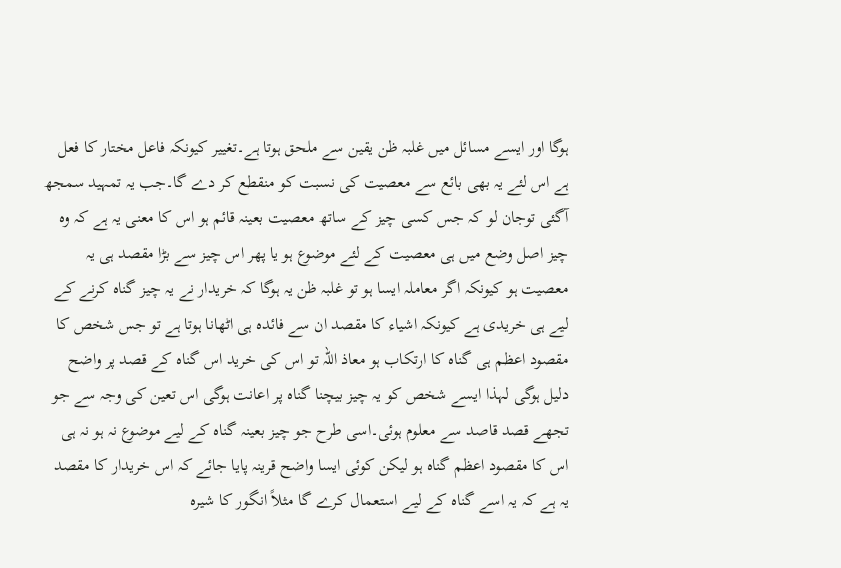ہوگا اور ایسے مسائل میں غلبہ ظن یقین سے ملحق ہوتا ہے۔تغییر کیونکہ فاعل مختار کا فعل ہے اس لئے یہ بھی بائع سے معصیت کی نسبت کو منقطع کر دے گا۔جب یہ تمہید سمجھ آگئی توجان لو کہ جس کسی چیز کے ساتھ معصیت بعینہ قائم ہو اس کا معنی یہ ہے کہ وہ چیز اصل وضع میں ہی معصیت کے لئے موضوع ہو یا پھر اس چیز سے بڑا مقصد ہی یہ معصیت ہو کیونکہ اگر معاملہ ایسا ہو تو غلبہ ظن یہ ہوگا کہ خریدار نے یہ چیز گناہ کرنے کے لیے ہی خریدی ہے کیونکہ اشیاء کا مقصد ان سے فائدہ ہی اٹھانا ہوتا ہے تو جس شخص کا مقصود اعظم ہی گناہ کا ارتکاب ہو معاذ اللہ تو اس کی خرید اس گناہ کے قصد پر واضح دلیل ہوگی لہذا ایسے شخص کو یہ چیز بیچنا گناہ پر اعانت ہوگی اس تعین کی وجہ سے جو تجھے قصد قاصد سے معلوم ہوئی۔اسی طرح جو چیز بعینہ گناہ کے لیے موضوع نہ ہو نہ ہی اس کا مقصود اعظم گناہ ہو لیکن کوئی ایسا واضح قرینہ پایا جائے کہ اس خریدار کا مقصد یہ ہے کہ یہ اسے گناہ کے لیے استعمال کرے گا مثلاً انگور کا شیرہ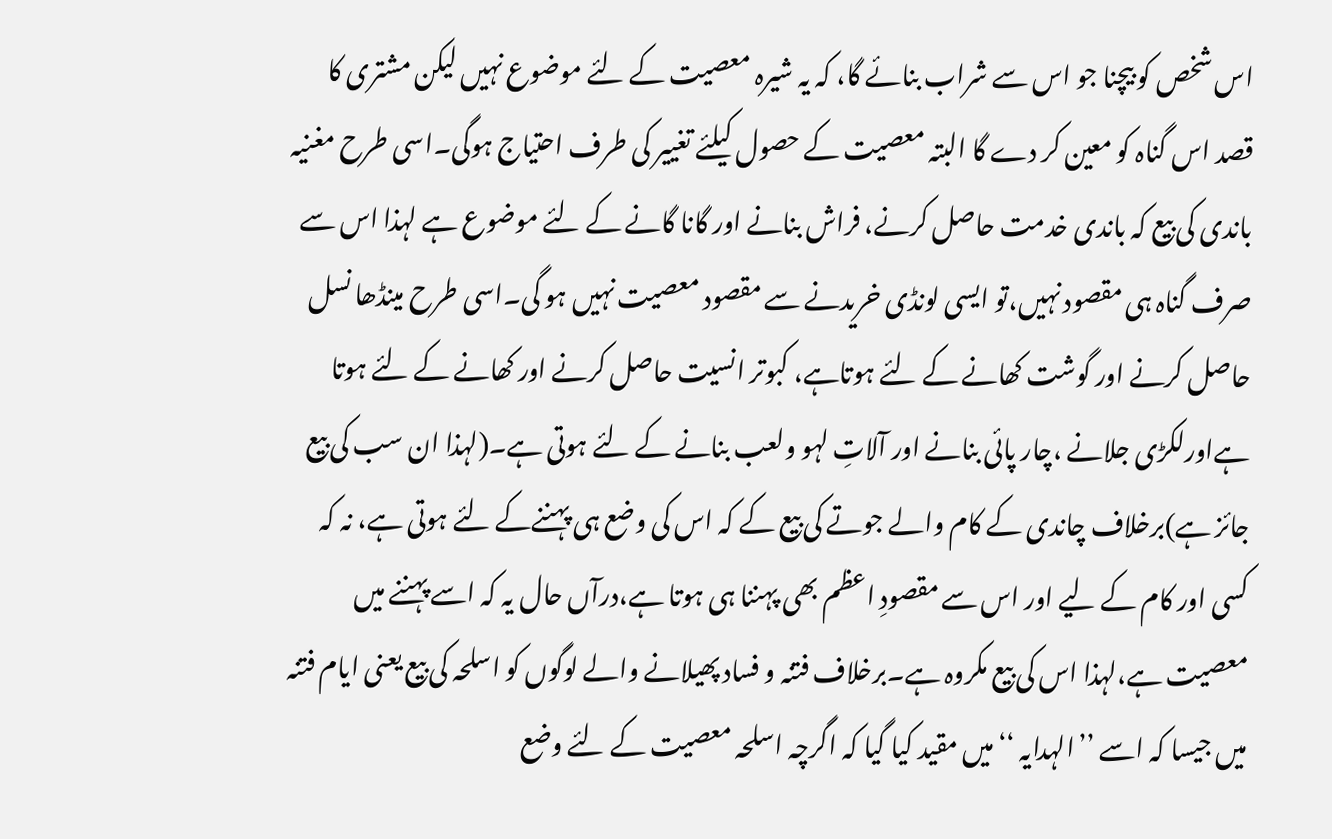اس شخص کو بیچنا جو اس سے شراب بنائے گا، کہ یہ شیرہ معصیت کے لئے موضوع نہیں لیکن مشتری کا قصد اس گناہ کو معین کر دے گا البتہ معصیت کے حصول کیلئے تغییر کی طرف احتیاج ہوگی۔اسی طرح مغنیہ باندی کی بیع کہ باندی خدمت حاصل کرنے، فراش بنانے اور گانا گانے کے لئے موضوع ہے لہذا اس سے صرف گناہ ہی مقصود نہیں،تو ایسی لونڈی خریدنے سے مقصود معصیت نہیں ہو گی۔اسی طرح مینڈھا نسل حاصل کرنے اور گوشت کھانے کے لئے ہوتاہے، کبوتر انسیت حاصل کرنے اور کھانے کے لئے ہوتا ہےاورلکڑی جلانے ،چار پائی بنانے اور آلاتِ لہو ولعب بنانے کے لئے ہوتی ہے۔(لہذا ان سب کی بیع جائز ہے)برخلاف چاندی کے کام والے جوتے کی بیع کے کہ اس کی وضع ہی پہننےکے لئے ہوتی ہے، نہ کہ کسی اور کام کے لیے اور اس سے مقصودِ اعظم بھی پہننا ہی ہوتا ہے،درآں حال یہ کہ اسے پہننے میں معصیت ہے،لہذا اس کی بیع مکروہ ہے۔برخلاف فتنہ و فساد پھیلانے والے لوگوں کو اسلحہ کی بیع یعنی ايام فتنہ میں جیسا کہ اسے ’’الہدایہ ‘‘میں مقید کیا گیا کہ اگرچہ اسلحہ معصیت کے لئے وضع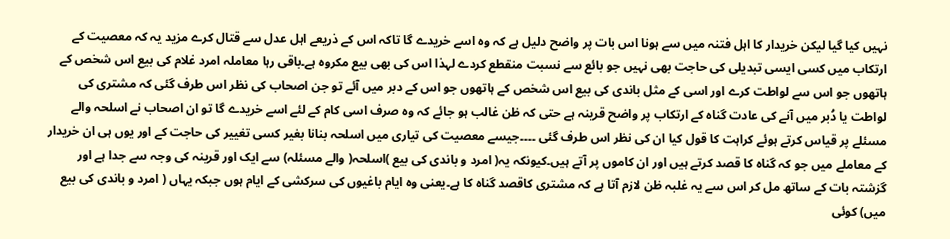نہیں کیا گیا لیکن خریدار کا اہل فتنہ میں سے ہونا اس بات پر واضح دلیل ہے کہ وہ اسے خریدے گا تاکہ اس کے ذریعے اہل عدل سے قتال کرے مزید یہ کہ معصیت کے ارتکاب میں کسی ایسی تبدیلی کی حاجت بھی نہیں جو بائع سے نسبت منقطع کردے لہذا اس کی بھی بیع مکروہ ہے۔باقی رہا معاملہ امرد غلام کی بیع اس شخص کے ہاتھوں جو اس سے لواطت کرے اور اسی کے مثل باندی کی بیع اس شخص کے ہاتھوں جو اس کے دبر میں آئے تو جن اصحاب کی نظر اس طرف گئی کہ مشتری کی لواطت یا دُبر میں آنے کی عادت گناہ کے ارتکاب پر واضح قرینہ ہے حتی کہ ظن غالب ہو جائے کہ وہ صرف اسی کام کے لئے اسے خریدے گا تو ان اصحاب نے اسلحہ والے مسئلے پر قیاس کرتے ہوئے کراہت کا قول کیا ان کی نظر اس طرف گئی ۔۔۔۔جیسے معصیت کی تیاری میں اسلحہ بنانا بغیر کسی تغییر کی حاجت کے اور یوں ہی ان خریدار کے معاملے میں جو کہ گناہ کا قصد کرتے ہیں اور ان کاموں پر آتے ہیں۔کیونکہ یہ( امرد و باندی کی بیع )اسلحہ( والے مسئلہ) سے ایک اور قرینہ کی وجہ سے جدا ہے اور گزشتہ بات کے ساتھ مل کر اس سے یہ غلبہ ظن لازم آتا ہے کہ مشتری کاقصد گناہ کا ہے۔یعنی وہ ایام باغیوں کی سرکشی کے ایام ہوں جبکہ یہاں ( امرد و باندی کی بیع میں) کوئی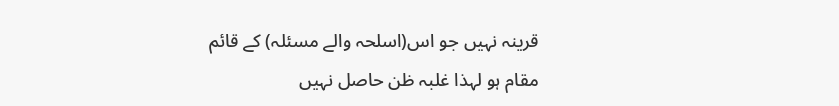قرینہ نہیں جو اس(اسلحہ والے مسئلہ) کے قائم مقام ہو لہذا غلبہ ظن حاصل نہیں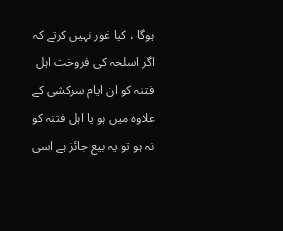ہوگا ، کیا غور نہیں کرتے کہ اگر اسلحہ کی فروخت اہل فتنہ کو ان ایام سرکشی کے علاوہ میں ہو یا اہل فتنہ کو نہ ہو تو یہ بیع جائز ہے اسی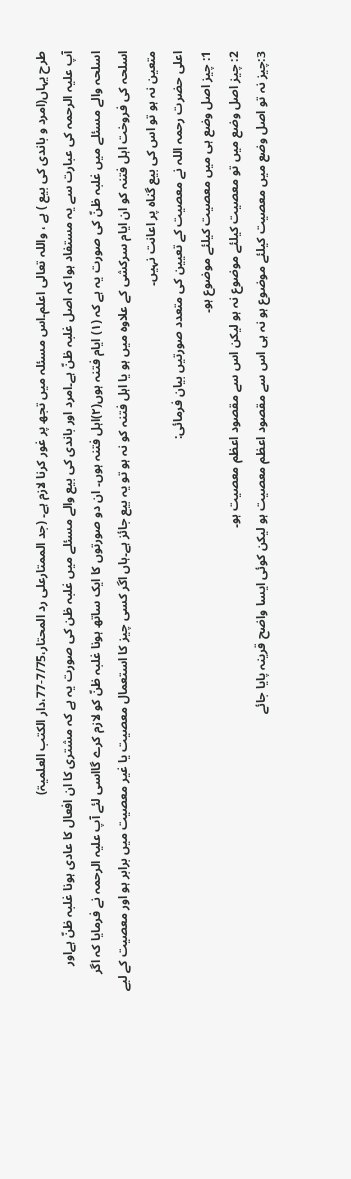طرح یہاں(امرد و باندی کی بیع ) ہے ، واللہ تعالی اعلم۔اس مسئلہ میں تجھ پر غور کرنا لازم ہے۔ (جد الممتارعلی رد المحتار،7/75-77،دار الکتب العلمیۃ)
آپ علیہ الرحمہ کی عبارت سے یہ مستفاد ہوا کہ اصل غلبہ ظنّ ہے۔امرد اور باندی کی بیع والے مسئلے میں غلبہ ظن کی صورت یہ ہے کہ مشتری کا ان افعال کا عادی ہونا غلبہ ظنّ ہےاور اسلحہ والے مسئلے میں غلبہ ظنّ کی صورت یہ ہے کہ (۱) ایام فتنہ ہوں(۲)اہل فتنہ ہوں۔ ان دو صورتوں کا ایک ساتھ ہونا غلبہ ظنّ کو لازم کرے گااسی لئے آپ علیہ الرحمہ نے فرمایا کہ اگر اسلحہ کی فروخت اہل فتنہ کو ان ایام سرکشی کے علاوہ میں ہو یا اہل فتنہ کو نہ ہو تو یہ بیع جائز ہے۔ہاں اگر کسی چیز کا استعمال معصیت یا غیر معصیت میں برابر ہو اور معصیت کے لیے متعین نہ ہو تو اس کی بیع گناہ پر اعانت نہیں۔
اعلی حضرت رحمہ اللہ نے معصیت کے تعیین کی متعدد صورتیں بیان فرمائی:
1: چیز اصل وضع ہی میں معصیت کیلئے موضوع ہو۔
2: چیز اصل وضع میں تو معصیت کیلئے موضوع نہ ہو لیکن اس سے مقصود اعظم معصیت ہو۔
3:چیز نہ تو اصل وضع میں معصیت کیلئے موضوع ہو نہ ہی اس سے مقصود اعظم معصیت ہو لیکن کوئی ایسا واضح قرینہ پایا جائے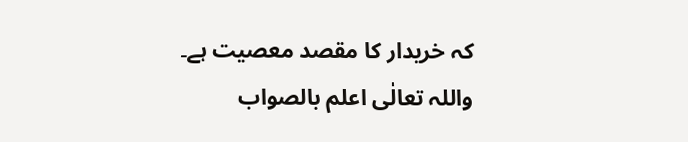کہ خریدار کا مقصد معصیت ہے۔
واللہ تعالٰی اعلم بالصواب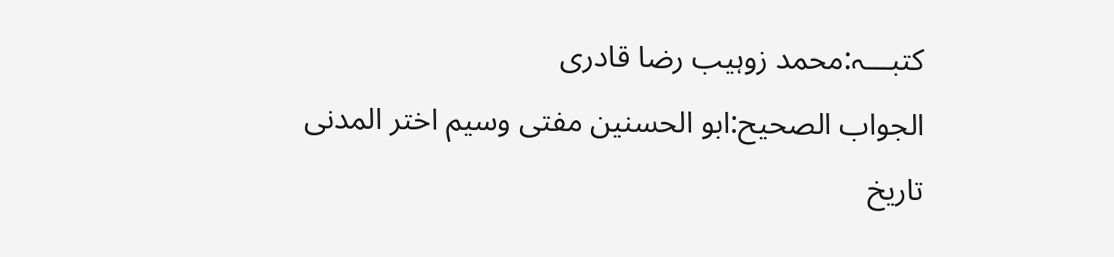کتبـــہ:محمد زوہیب رضا قادری
الجواب الصحیح:ابو الحسنین مفتی وسیم اختر المدنی
تاریخ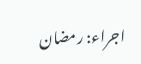اجراء: رمضان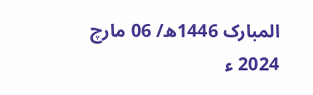المبارک 1446ھ/ 06 مارچ 2024 ء